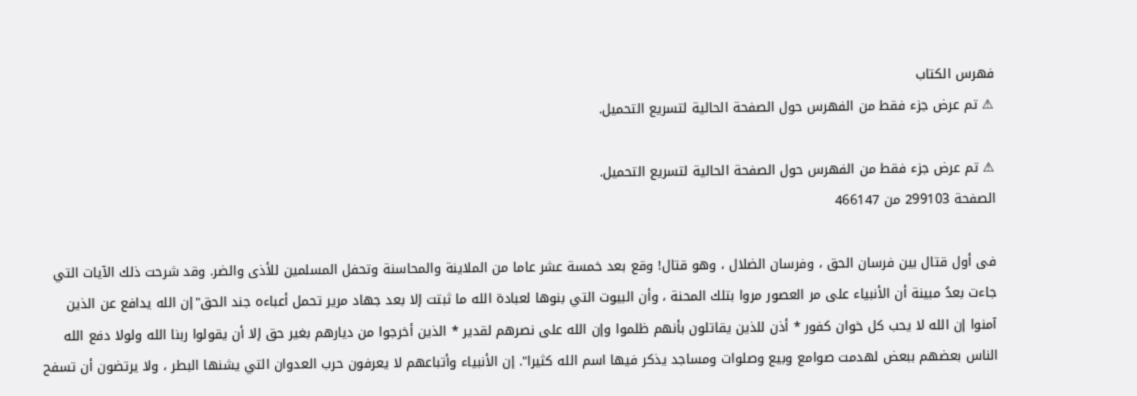فهرس الكتاب
⚠ تم عرض جزء فقط من الفهرس حول الصفحة الحالية لتسريع التحميل.

⚠ تم عرض جزء فقط من الفهرس حول الصفحة الحالية لتسريع التحميل.
الصفحة 299103 من 466147

فى أول قتال بين فرسان الحق ، وفرسان الضلال ، وهو قتال! وقع بعد خمسة عشر عاما من الملاينة والمحاسنة وتحفل المسلمين للأذى والضر. وقد شرحت ذلك الآيات التي جاءت بعدُ مبينة أن الأنبياء على مر العصور مروا بتلك المحنة ، وأن البيوت التي بنوها لعبادة الله ما ثبتت إلا بعد جهاد مرير تحمل أعباءه جند الحق"إن الله يدافع عن الذين آمنوا إن الله لا يحب كل خوان كفور * أذن للذين يقاتلون بأنهم ظلموا وإن الله على نصرهم لقدير * الذين أخرجوا من ديارهم بغير حق إلا أن يقولوا ربنا الله ولولا دفع الله الناس بعضهم ببعض لهدمت صوامع وبيع وصلوات ومساجد يذكر فيها اسم الله كثيرا". إن الأنبياء وأتباعهم لا يعرفون حرب العدوان التي يشنها البطر ، ولا يرتضون أن تسفح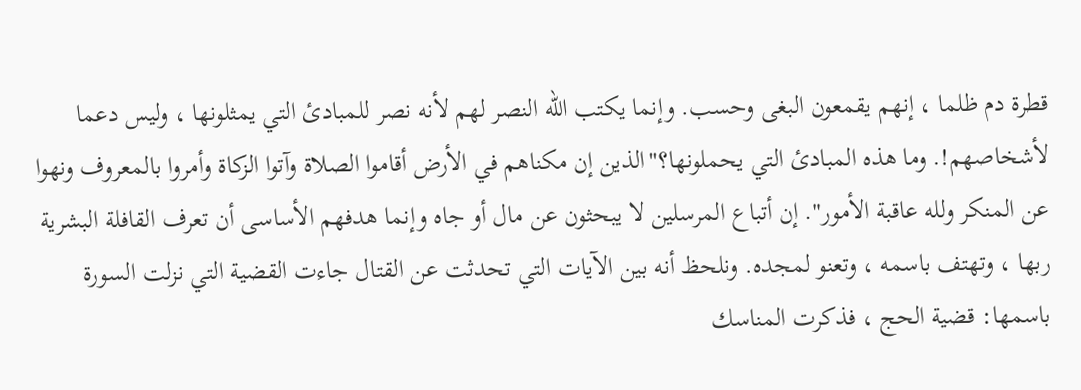قطرة دم ظلما ، إنهم يقمعون البغى وحسب. وإنما يكتب الله النصر لهم لأنه نصر للمبادئ التي يمثلونها ، وليس دعما لأشخاصهم!. وما هذه المبادئ التي يحملونها؟"الذين إن مكناهم في الأرض أقاموا الصلاة وآتوا الزكاة وأمروا بالمعروف ونهوا عن المنكر ولله عاقبة الأمور". إن أتباع المرسلين لا يبحثون عن مال أو جاه وإنما هدفهم الأساسى أن تعرف القافلة البشرية ربها ، وتهتف باسمه ، وتعنو لمجده. ونلحظ أنه بين الآيات التي تحدثت عن القتال جاءت القضية التي نزلت السورة باسمها: قضية الحج ، فذكرت المناسك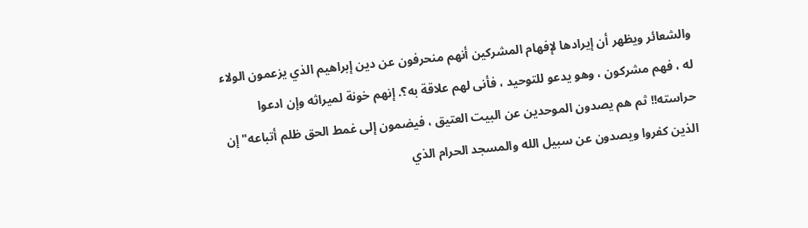والشعائر ويظهر أن إيرادها لإفهام المشركين أنهم منحرفون عن دين إبراهيم الذي يزعمون الولاء له ، فهم مشركون ، وهو يدعو للتوحيد ، فأنى لهم علاقة به؟. إنهم خونة لميراثه وإن ادعوا حراسته!! ثم هم يصدون الموحدين عن البيت العتيق ، فيضمون إلى غمط الحق ظلم أتباعه"إن الذين كفروا ويصدون عن سبيل الله والمسجد الحرام الذي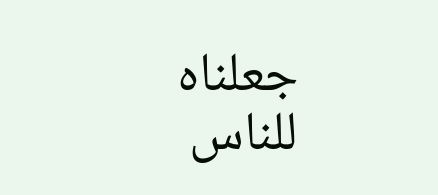جعلناه للناس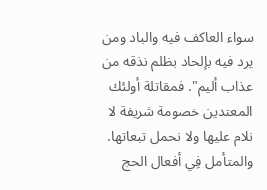سواء العاكف فيه والباد ومن يرد فيه بإلحاد بظلم نذقه من عذاب أليم". فمقاتلة أولئك المعتدين خصومة شريفة لا نلام عليها ولا نحمل تبعاتها. والمتأمل فِي أفعال الحج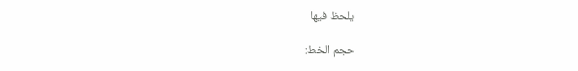يلحظ فيها

حجم الخط: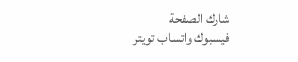شارك الصفحة
فيسبوك واتساب تويتر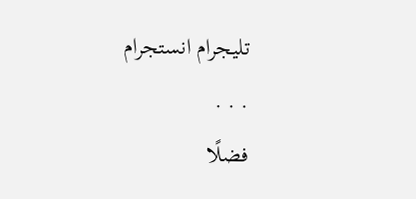تليجرام انستجرام
. . .
فضلًا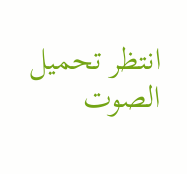انتظر تحميل الصوت